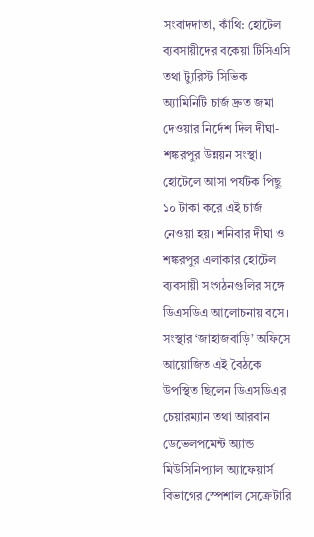সংবাদদাতা, কাঁথি: হোটেল ব্যবসায়ীদের বকেয়া টিসিএসি তথা ট্যুরিস্ট সিভিক অ্যামিনিটি চার্জ দ্রুত জমা দেওয়ার নির্দেশ দিল দীঘা-শঙ্করপুর উন্নয়ন সংস্থা। হোটেলে আসা পর্যটক পিছু ১০ টাকা করে এই চার্জ নেওয়া হয়। শনিবার দীঘা ও শঙ্করপুর এলাকার হোটেল ব্যবসায়ী সংগঠনগুলির সঙ্গে ডিএসডিএ আলোচনায় বসে। সংস্থার ‘জাহাজবাড়ি’ অফিসে আয়োজিত এই বৈঠকে উপস্থিত ছিলেন ডিএসডিএর চেয়ারম্যান তথা আরবান ডেভেলপমেন্ট অ্যান্ড মিউসিনিপ্যাল অ্যাফেয়ার্স বিভাগের স্পেশাল সেক্রেটারি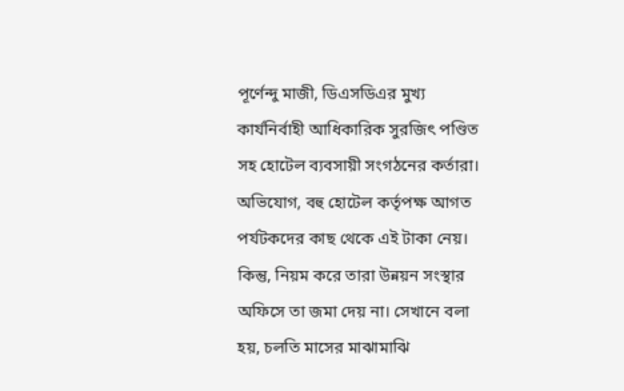পূর্ণেন্দু মাজী, ডিএসডিএর মুখ্য কার্যনির্বাহী আধিকারিক সুরজিৎ পণ্ডিত সহ হোটেল ব্যবসায়ী সংগঠনের কর্তারা। অভিযোগ, বহু হোটেল কর্তৃপক্ষ আগত পর্যটকদের কাছ থেকে এই টাকা নেয়। কিন্তু, নিয়ম করে তারা উন্নয়ন সংস্থার অফিসে তা জমা দেয় না। সেখানে বলা হয়, চলতি মাসের মাঝামাঝি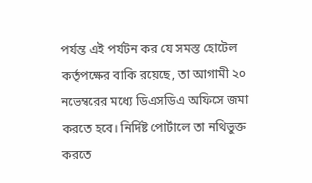পর্যন্ত এই পর্যটন কর যে সমস্ত হোটেল কর্তৃপক্ষের বাকি রয়েছে, তা আগামী ২০ নভেম্বরের মধ্যে ডিএসডিএ অফিসে জমা করতে হবে। নির্দিষ্ট পোর্টালে তা নথিভুক্ত করতে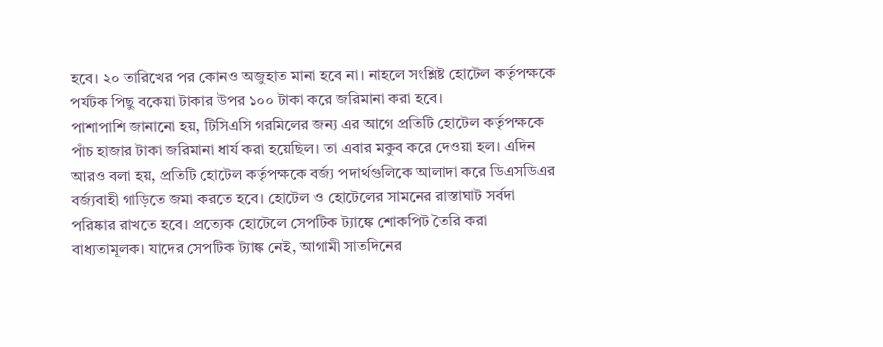হবে। ২০ তারিখের পর কোনও অজুহাত মানা হবে না। নাহলে সংশ্লিষ্ট হোটেল কর্তৃপক্ষকে পর্যটক পিছু বকেয়া টাকার উপর ১০০ টাকা করে জরিমানা করা হবে।
পাশাপাশি জানানো হয়, টিসিএসি গরমিলের জন্য এর আগে প্রতিটি হোটেল কর্তৃপক্ষকে পাঁচ হাজার টাকা জরিমানা ধার্য করা হয়েছিল। তা এবার মকুব করে দেওয়া হল। এদিন আরও বলা হয়, প্রতিটি হোটেল কর্তৃপক্ষকে বর্জ্য পদার্থগুলিকে আলাদা করে ডিএসডিএর বর্জ্যবাহী গাড়িতে জমা করতে হবে। হোটেল ও হোটেলের সামনের রাস্তাঘাট সর্বদা পরিষ্কার রাখতে হবে। প্রত্যেক হোটেলে সেপটিক ট্যাঙ্কে শোকপিট তৈরি করা বাধ্যতামূলক। যাদের সেপটিক ট্যাঙ্ক নেই, আগামী সাতদিনের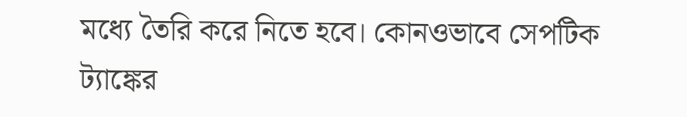মধ্যে তৈরি করে নিতে হবে। কোনওভাবে সেপটিক ট্যাঙ্কের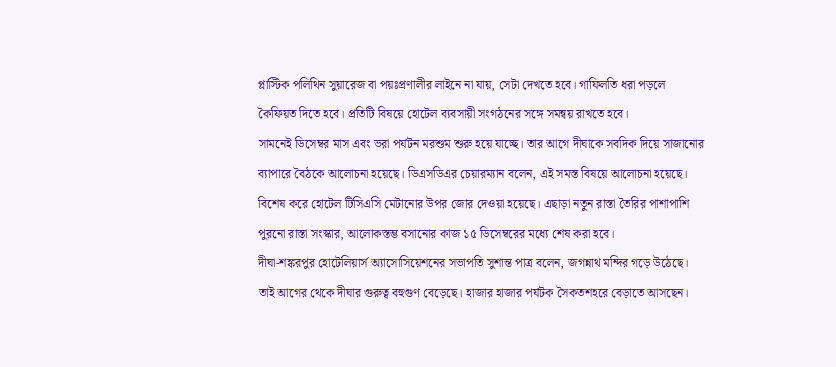প্লাস্টিক পলিথিন সুয়ারেজ বা পয়ঃপ্রণালীর লাইনে না যায়, সেটা দেখতে হবে। গাফিলতি ধরা পড়লে কৈফিয়ত দিতে হবে। প্রতিটি বিষয়ে হোটেল ব্যবসায়ী সংগঠনের সঙ্গে সমন্বয় রাখতে হবে।
সামনেই ডিসেম্বর মাস এবং ভরা পর্যটন মরশুম শুরু হয়ে যাচ্ছে। তার আগে দীঘাকে সবদিক দিয়ে সাজানোর ব্যাপারে বৈঠকে আলোচনা হয়েছে। ডিএসডিএর চেয়ারম্যান বলেন, এই সমস্ত বিষয়ে আলোচনা হয়েছে। বিশেষ করে হোটেল টিসিএসি মেটানোর উপর জোর দেওয়া হয়েছে। এছাড়া নতুন রাস্তা তৈরির পাশাপাশি পুরনো রাস্তা সংস্কার, আলোকস্তম্ভ বসানোর কাজ ১৫ ডিসেম্বরের মধ্যে শেষ করা হবে।
দীঘা-শঙ্করপুর হোটেলিয়ার্স অ্যাসোসিয়েশনের সভাপতি সুশান্ত পাত্র বলেন, জগন্নাথ মন্দির গড়ে উঠেছে। তাই আগের থেকে দীঘার গুরুত্ব বহুগুণ বেড়েছে। হাজার হাজার পর্যটক সৈকতশহরে বেড়াতে আসছেন।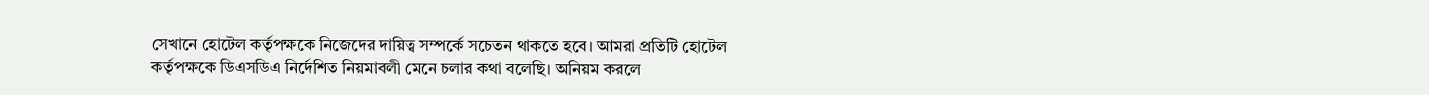সেখানে হোটেল কর্তৃপক্ষকে নিজেদের দায়িত্ব সম্পর্কে সচেতন থাকতে হবে। আমরা প্রতিটি হোটেল কর্তৃপক্ষকে ডিএসডিএ নির্দেশিত নিয়মাবলী মেনে চলার কথা বলেছি। অনিয়ম করলে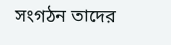সংগঠন তাদের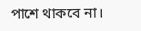পাশে থাকবে না।